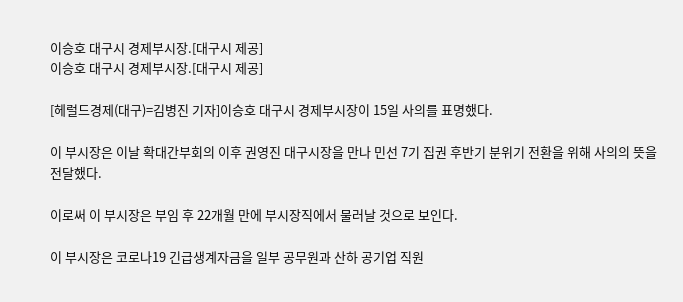이승호 대구시 경제부시장.[대구시 제공]
이승호 대구시 경제부시장.[대구시 제공]

[헤럴드경제(대구)=김병진 기자]이승호 대구시 경제부시장이 15일 사의를 표명했다.

이 부시장은 이날 확대간부회의 이후 권영진 대구시장을 만나 민선 7기 집권 후반기 분위기 전환을 위해 사의의 뜻을 전달했다.

이로써 이 부시장은 부임 후 22개월 만에 부시장직에서 물러날 것으로 보인다.

이 부시장은 코로나19 긴급생계자금을 일부 공무원과 산하 공기업 직원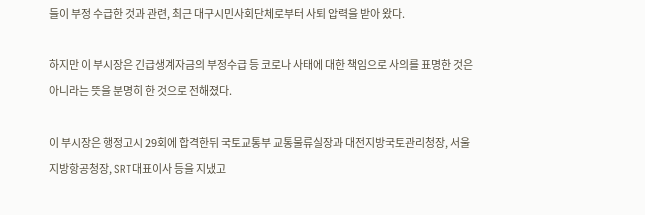들이 부정 수급한 것과 관련, 최근 대구시민사회단체로부터 사퇴 압력을 받아 왔다.

하지만 이 부시장은 긴급생계자금의 부정수급 등 코로나 사태에 대한 책임으로 사의를 표명한 것은 아니라는 뜻을 분명히 한 것으로 전해졌다.

이 부시장은 행정고시 29회에 합격한뒤 국토교통부 교통물류실장과 대전지방국토관리청장, 서울지방항공청장, SRT대표이사 등을 지냈고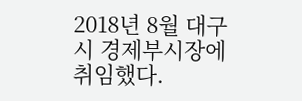2018년 8월 대구시 경제부시장에 취임했다.